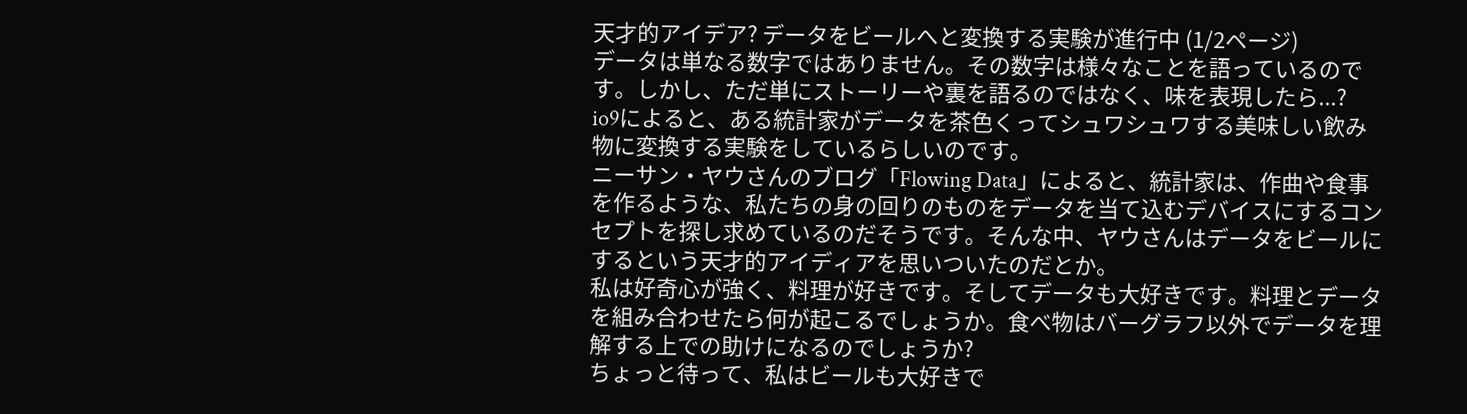天才的アイデア? データをビールへと変換する実験が進行中 (1/2ページ)
データは単なる数字ではありません。その数字は様々なことを語っているのです。しかし、ただ単にストーリーや裏を語るのではなく、味を表現したら...?
io9によると、ある統計家がデータを茶色くってシュワシュワする美味しい飲み物に変換する実験をしているらしいのです。
ニーサン・ヤウさんのブログ「Flowing Data」によると、統計家は、作曲や食事を作るような、私たちの身の回りのものをデータを当て込むデバイスにするコンセプトを探し求めているのだそうです。そんな中、ヤウさんはデータをビールにするという天才的アイディアを思いついたのだとか。
私は好奇心が強く、料理が好きです。そしてデータも大好きです。料理とデータを組み合わせたら何が起こるでしょうか。食べ物はバーグラフ以外でデータを理解する上での助けになるのでしょうか?
ちょっと待って、私はビールも大好きで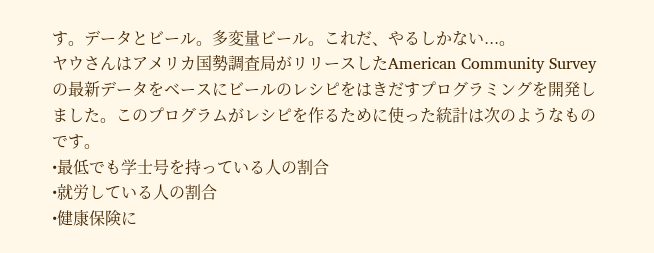す。データとビール。多変量ビール。これだ、やるしかない...。
ヤウさんはアメリカ国勢調査局がリリースしたAmerican Community Surveyの最新データをベースにビールのレシピをはきだすプログラミングを開発しました。このプログラムがレシピを作るために使った統計は次のようなものです。
•最低でも学士号を持っている人の割合
•就労している人の割合
•健康保険に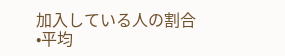加入している人の割合
•平均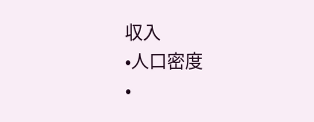収入
•人口密度
•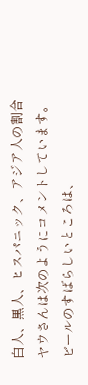白人、黒人、ヒスパニック、アジア人の割合
ヤウさんは次のようにコメントしています。
ビールのすばらしいところは、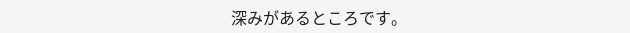深みがあるところです。